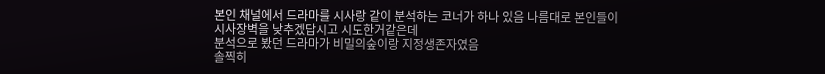본인 채널에서 드라마를 시사랑 같이 분석하는 코너가 하나 있음 나름대로 본인들이 시사장벽을 낮추겠답시고 시도한거같은데
분석으로 봤던 드라마가 비밀의숲이랑 지정생존자였음
솔찍히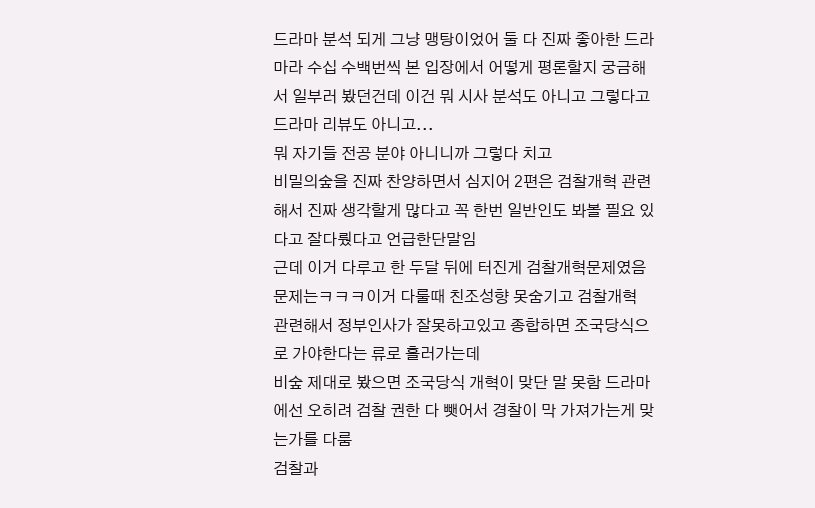드라마 분석 되게 그냥 맹탕이었어 둘 다 진짜 좋아한 드라마라 수십 수백번씩 본 입장에서 어떻게 평론할지 궁금해서 일부러 봤던건데 이건 뭐 시사 분석도 아니고 그렇다고 드라마 리뷰도 아니고...
뭐 자기들 전공 분야 아니니까 그렇다 치고
비밀의숲을 진짜 찬양하면서 심지어 2편은 검찰개혁 관련해서 진짜 생각할게 많다고 꼭 한번 일반인도 봐볼 필요 있다고 잘다뤘다고 언급한단말임
근데 이거 다루고 한 두달 뒤에 터진게 검찰개혁문제였음
문제는ㅋㅋㅋ이거 다룰때 친조성향 못숨기고 검찰개혁 관련해서 정부인사가 잘못하고있고 종합하면 조국당식으로 가야한다는 류로 흘러가는데
비숲 제대로 봤으면 조국당식 개혁이 맞단 말 못함 드라마에선 오히려 검찰 권한 다 뺏어서 경찰이 막 가져가는게 맞는가를 다룸
검찰과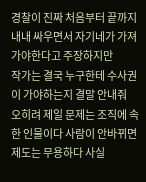경찰이 진짜 처음부터 끝까지 내내 싸우면서 자기네가 가져가야한다고 주장하지만
작가는 결국 누구한테 수사권이 가야하는지 결말 안내줘
오히려 제일 문제는 조직에 속한 인물이다 사람이 안바뀌면 제도는 무용하다 사실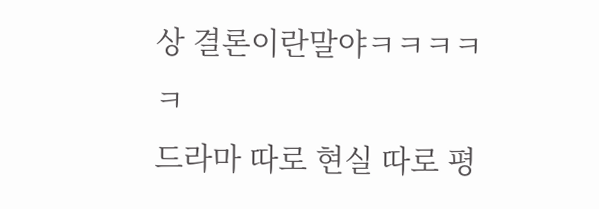상 결론이란말야ㅋㅋㅋㅋㅋ
드라마 따로 현실 따로 평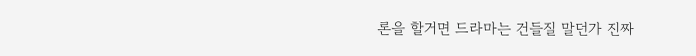론을 할거면 드라마는 건들질 말던가 진짜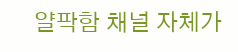얄팍함 채널 자체가